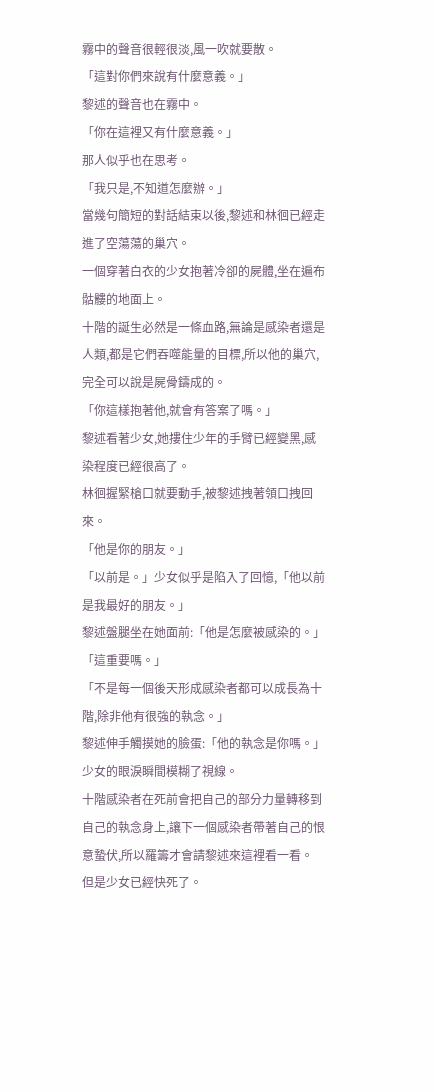霧中的聲音很輕很淡,風一吹就要散。
「這對你們來說有什麼意義。」
黎述的聲音也在霧中。
「你在這裡又有什麼意義。」
那人似乎也在思考。
「我只是,不知道怎麼辦。」
當幾句簡短的對話結束以後,黎述和林徊已經走進了空蕩蕩的巢穴。
一個穿著白衣的少女抱著冷卻的屍體,坐在遍布骷髏的地面上。
十階的誕生必然是一條血路,無論是感染者還是人類,都是它們吞噬能量的目標,所以他的巢穴,完全可以說是屍骨鑄成的。
「你這樣抱著他,就會有答案了嗎。」
黎述看著少女,她摟住少年的手臂已經變黑,感染程度已經很高了。
林徊握緊槍口就要動手,被黎述拽著領口拽回來。
「他是你的朋友。」
「以前是。」少女似乎是陷入了回憶,「他以前是我最好的朋友。」
黎述盤腿坐在她面前:「他是怎麼被感染的。」
「這重要嗎。」
「不是每一個後天形成感染者都可以成長為十階,除非他有很強的執念。」
黎述伸手觸摸她的臉蛋:「他的執念是你嗎。」
少女的眼淚瞬間模糊了視線。
十階感染者在死前會把自己的部分力量轉移到自己的執念身上,讓下一個感染者帶著自己的恨意蟄伏,所以羅籌才會請黎述來這裡看一看。
但是少女已經快死了。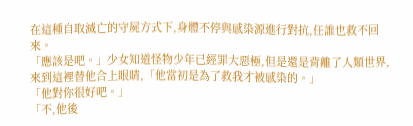在這種自取滅亡的守屍方式下,身體不停與感染源進行對抗,任誰也救不回來。
「應該是吧。」少女知道怪物少年已經罪大惡極,但是還是背離了人類世界,來到這裡替他合上眼睛,「他當初是為了救我才被感染的。」
「他對你很好吧。」
「不,他後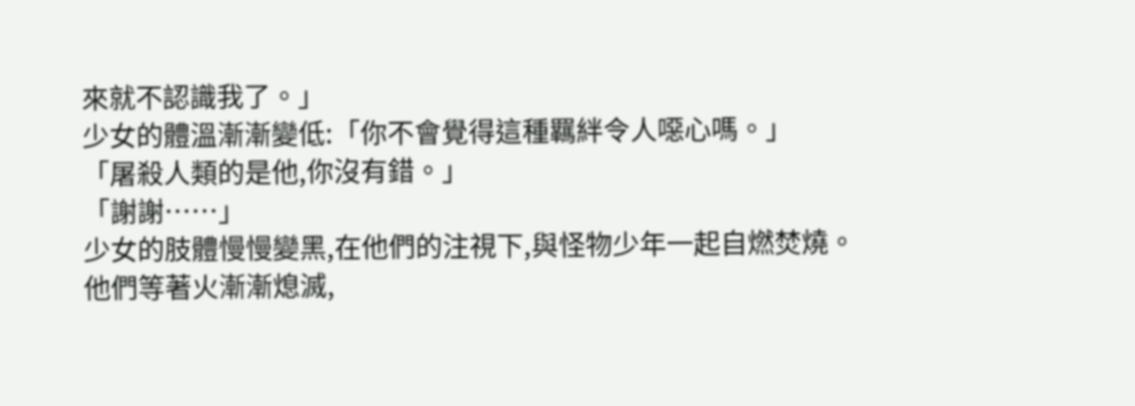來就不認識我了。」
少女的體溫漸漸變低:「你不會覺得這種羈絆令人噁心嗎。」
「屠殺人類的是他,你沒有錯。」
「謝謝……」
少女的肢體慢慢變黑,在他們的注視下,與怪物少年一起自燃焚燒。
他們等著火漸漸熄滅,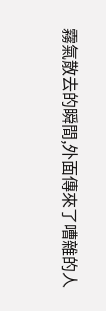霧氣散去的瞬間,外面傳來了嘈雜的人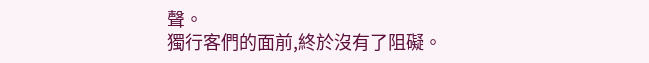聲。
獨行客們的面前,終於沒有了阻礙。